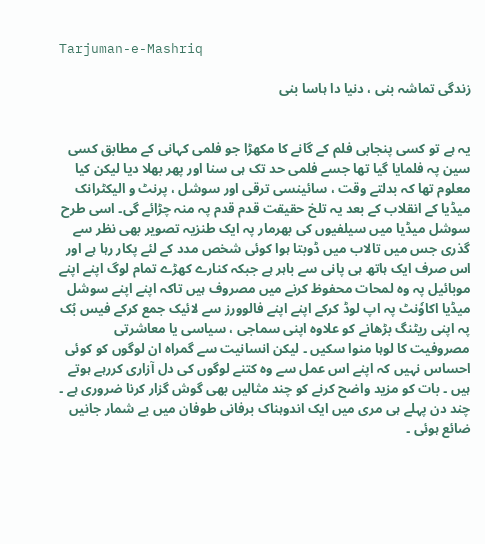Tarjuman-e-Mashriq

زندگی تماشہ بنی ، دنیا دا ہاسا بنی


یہ ہے تو کسی پنجابی فلم کے گانے کا مکھڑا جو فلمی کہانی کے مطابق کسی سین پہ فلمایا گیا تھا جسے فلمی حد تک ہی سنا اور پھر بھلا دیا لیکن کیا معلوم تھا کہ بدلتے وقت ، سائینسی ترقی اور سوشل ، پرنٹ و الیکٹرانک میڈیا کے انقلاب کے بعد یہ تلخ حقیقت قدم قدم پہ منہ چڑائے گی۔ اسی طرح سوشل میڈیا میں سیلفیوں کی بھرمار پہ ایک طنزیہ تصویر بھی نظر سے گذری جس میں تالاب میں ڈوبتا ہوا کوئی شخص مدد کے لئے پکار رہا ہے اور اس صرف ایک ہاتھ ہی پانی سے باہر ہے جبکہ کنارے کھڑے تمام لوگ اپنے اپنے موبائیل پہ وہ لمحات محفوظ کرنے میں مصروف ہیں تاکہ اپنے اپنے سوشل میڈیا اکاوٗنٹ پہ اپ لوڈ کرکے اپنے اپنے فالوورز سے لائیک جمع کرکے فیس بُک پہ اپنی ریٹنگ بڑھانے کو علاوہ اپنی سماجی ، سیاسی یا معاشرتی مصروفیت کا لوہا منوا سکیں ۔ لیکن انسانیت سے گمراہ ان لوگوں کو کوئی احساس نہیں کہ اپنے اس عمل سے وہ کتنے لوگوں کی دل آزاری کررہے ہوتے ہیں ۔ بات کو مزید واضح کرنے کو چند مثالیں بھی گوش گزار کرنا ضروری ہے ۔
چند دن پہلے ہی مری میں ایک اندوہناک برفانی طوفان میں بے شمار جانیں ضائع ہوئی ۔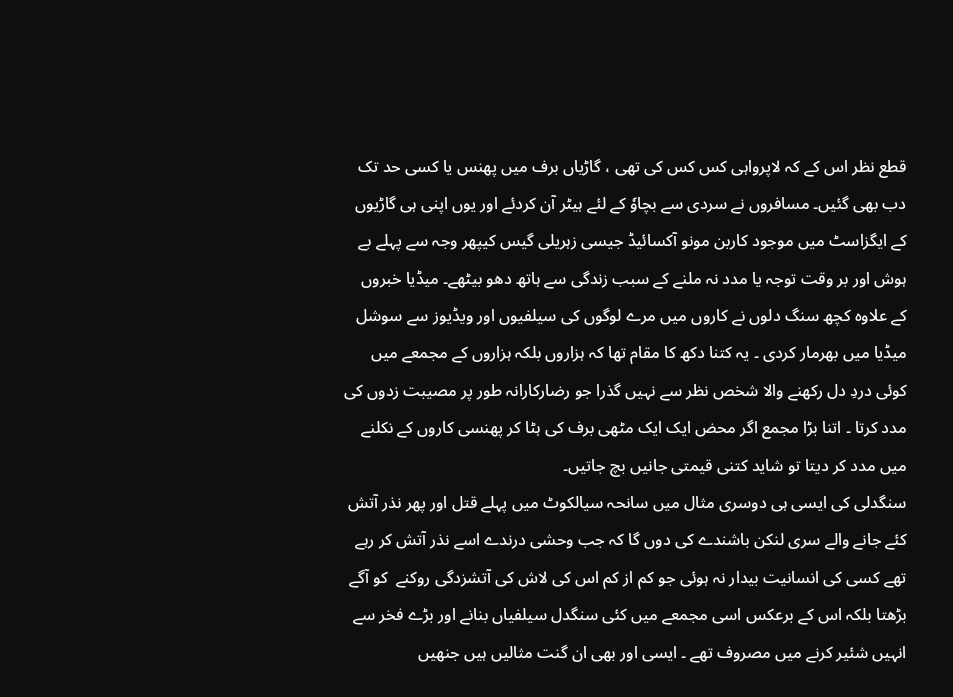قطع نظر اس کے کہ لاپرواہی کس کس کی تھی ، گاڑیاں برف میں پھنس یا کسی حد تک دب بھی گئیں۔ مسافروں نے سردی سے بچاوٗ کے لئے ہیٹر آن کردئے اور یوں اپنی ہی گاڑیوں کے ایگزاسٹ میں موجود کاربن مونو آکسائیڈ جیسی زہریلی گیس کیپھر وجہ سے پہلے بے ہوش اور بر وقت توجہ یا مدد نہ ملنے کے سبب زندگی سے ہاتھ دھو بیٹھے۔ میڈیا خبروں کے علاوہ کچھ سنگ دلوں نے کاروں میں مرے لوگوں کی سیلفیوں اور ویڈیوز سے سوشل میڈیا میں بھرمار کردی ۔ یہ کتنا دکھ کا مقام تھا کہ ہزاروں بلکہ ہزاروں کے مجمعے میں کوئی دردِ دل رکھنے والا شخص نظر سے نہیں گذرا جو رضارکارانہ طور پر مصیبت زدوں کی مدد کرتا ۔ اتنا بڑا مجمع اگر محض ایک ایک مٹھی برف کی ہٹا کر پھنسی کاروں کے نکلنے میں مدد کر دیتا تو شاید کتنی قیمتی جانیں بچ جاتیں۔
سنگدلی کی ایسی ہی دوسری مثال میں سانحہ سیالکوٹ میں پہلے قتل اور پھر نذر آتش کئے جانے والے سری لنکن باشندے کی دوں گا کہ جب وحشی درندے اسے نذر آتش کر رہے تھے کسی کی انسانیت بیدار نہ ہوئی جو کم از کم اس کی لاش کی آتشزدگی روکنے  کو آگے بڑھتا بلکہ اس کے برعکس اسی مجمعے میں کئی سنگدل سیلفیاں بنانے اور بڑے فخر سے انہیں شئیر کرنے میں مصروف تھے ۔ ایسی اور بھی ان گنت مثالیں ہیں جنھیں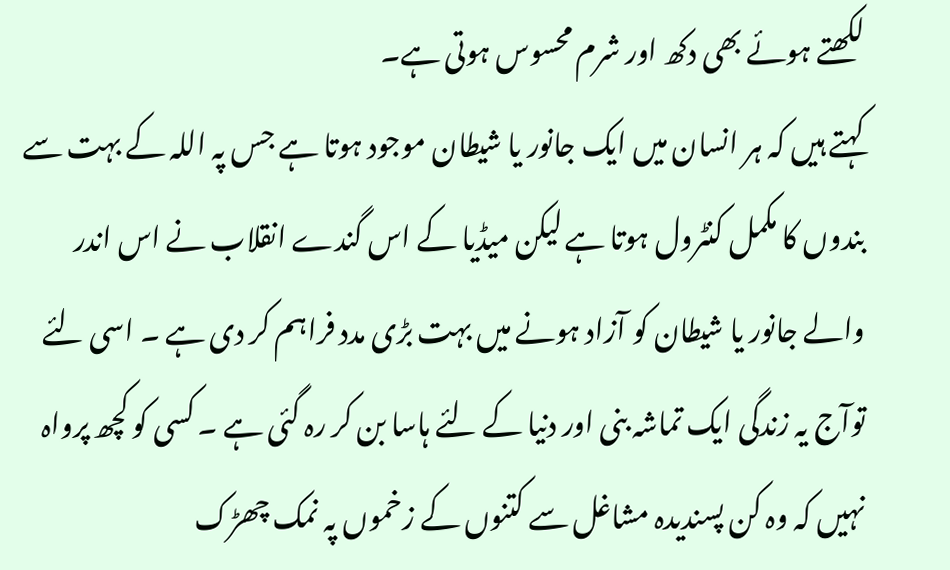لکھتے ہوئے بھی دکھ اور شرم محسوس ہوتی ہے۔
کہتے ہیں کہ ہر انسان میں ایک جانور یا شیطان موجود ہوتا ہے جس پہ اللہ کے بہت سے بندوں کا مکمل کنٹرول ہوتا ہے لیکن میڈیا کے اس گندے انقلاب نے اس اندر والے جانور یا شیطان کو آزاد ہونے میں بہت بڑی مدد فراہم کر دی ہے ۔ اسی لئے توآج یہ زندگی ایک تماشہ بنی اور دنیا کے لئے ہاسا بن کر رہ گئی ہے ۔ کسی کو کچھ پرواہ نہیں کہ وہ کن پسندیدہ مشاغل سے کتنوں کے زخموں پہ نمک چھڑک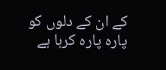کے ان کے دلوں کو پارہ پارہ کرہا ہے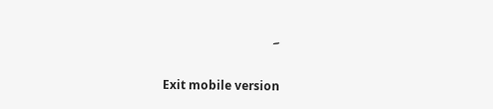۔

Exit mobile version